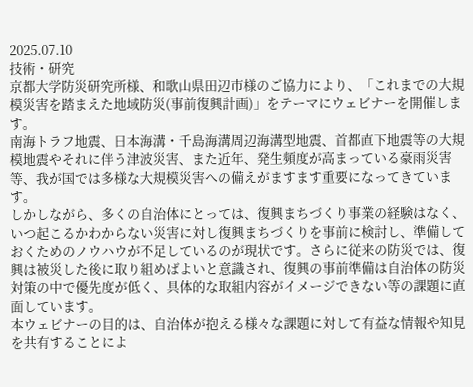2025.07.10
技術・研究
京都大学防災研究所様、和歌山県田辺市様のご協力により、「これまでの大規模災害を踏まえた地域防災(事前復興計画)」をテーマにウェビナーを開催します。
南海トラフ地震、日本海溝・千島海溝周辺海溝型地震、首都直下地震等の大規模地震やそれに伴う津波災害、また近年、発生頻度が高まっている豪雨災害等、我が国では多様な大規模災害への備えがますます重要になってきています。
しかしながら、多くの自治体にとっては、復興まちづくり事業の経験はなく、いつ起こるかわからない災害に対し復興まちづくりを事前に検討し、準備しておくためのノウハウが不足しているのが現状です。さらに従来の防災では、復興は被災した後に取り組めばよいと意識され、復興の事前準備は自治体の防災対策の中で優先度が低く、具体的な取組内容がイメージできない等の課題に直面しています。
本ウェビナーの目的は、自治体が抱える様々な課題に対して有益な情報や知見を共有することによ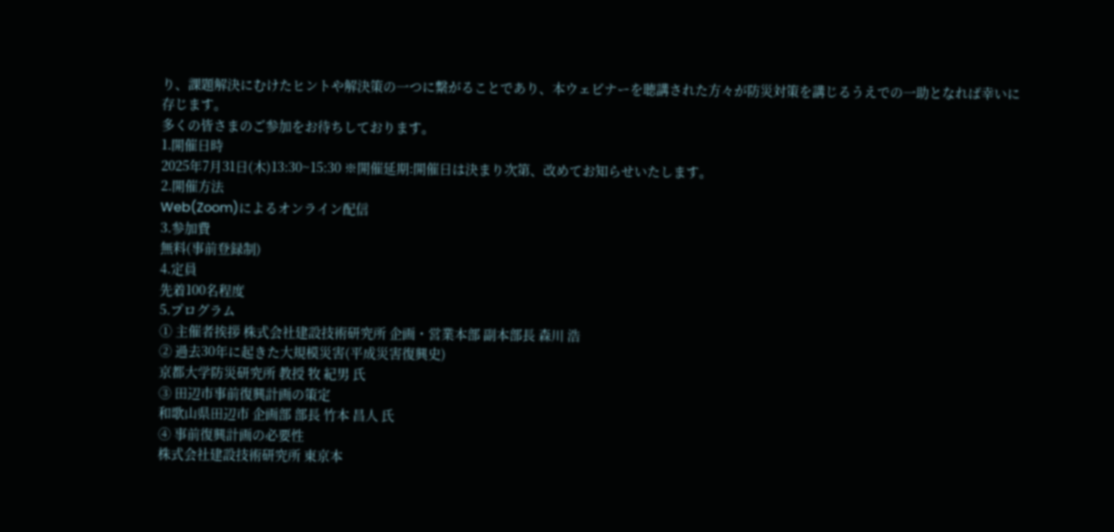り、課題解決にむけたヒントや解決策の一つに繋がることであり、本ウェビナーを聴講された方々が防災対策を講じるうえでの一助となれば幸いに存じます。
多くの皆さまのご参加をお待ちしております。
1.開催日時
2025年7月31日(木)13:30~15:30 ※開催延期:開催日は決まり次第、改めてお知らせいたします。
2.開催方法
Web(Zoom)によるオンライン配信
3.参加費
無料(事前登録制)
4.定員
先着100名程度
5.プログラム
① 主催者挨拶 株式会社建設技術研究所 企画・営業本部 副本部長 森川 浩
② 過去30年に起きた大規模災害(平成災害復興史)
京都大学防災研究所 教授 牧 紀男 氏
③ 田辺市事前復興計画の策定
和歌山県田辺市 企画部 部長 竹本 昌人 氏
④ 事前復興計画の必要性
株式会社建設技術研究所 東京本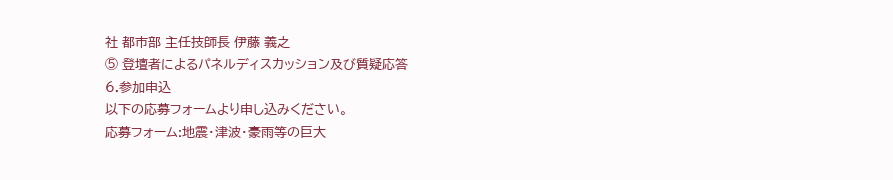社 都市部 主任技師長 伊藤 義之
⑤ 登壇者によるパネルディスカッション及び質疑応答
6.参加申込
以下の応募フォームより申し込みください。
応募フォーム:地震・津波・豪雨等の巨大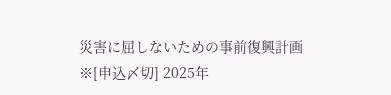災害に屈しないための事前復興計画
※[申込〆切] 2025年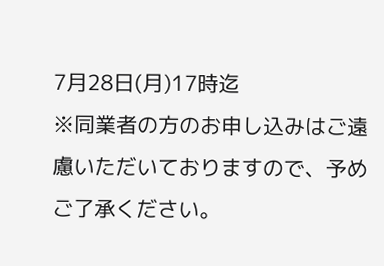7月28日(月)17時迄
※同業者の方のお申し込みはご遠慮いただいておりますので、予めご了承ください。